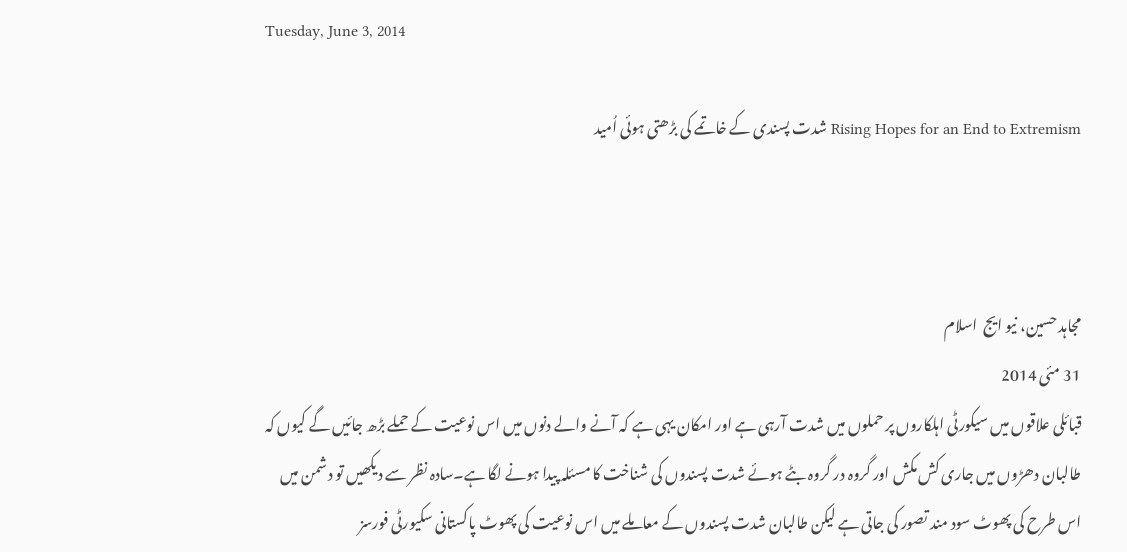Tuesday, June 3, 2014

Rising Hopes for an End to Extremism شدت پسندی کے خاتمے کی بڑھتی ہوئی اُمید



مجاہد حسین، نیو ایج  اسلام
31 مئی 2014
قبائلی علاقوں میں سیکورٹی اہلکاروں پر حملوں میں شدت آرہی ہے اور امکان یہی ہے کہ آنے والے دنوں میں اس نوعیت کے حملے بڑھ جائیں گے کیوں کہ طالبان دھڑوں میں جاری کش مکش اور گروہ در گروہ بٹے ہوئے شدت پسندوں کی شناخت کا مسئلہ پیدا ہونے لگا ہے۔سادہ نظر سے دیکھیں تو دشمن میں اس طرح کی پھوٹ سود مند تصور کی جاتی ہے لیکن طالبان شدت پسندوں کے معاملے میں اس نوعیت کی پھوٹ پاکستانی سکیورٹی فورسز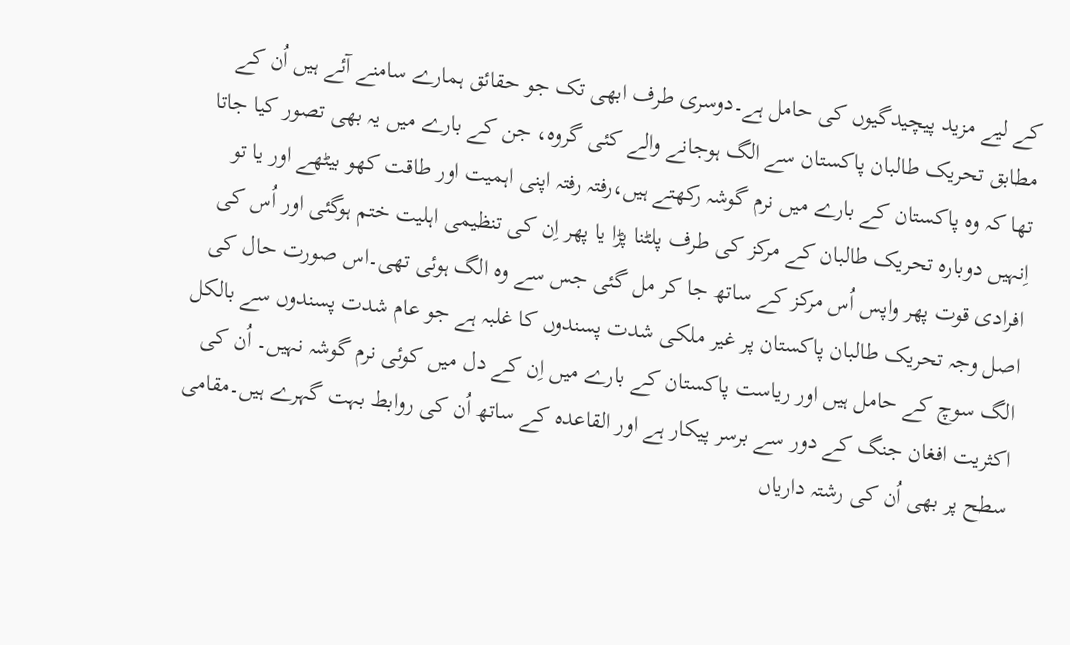کے لیے مزید پیچیدگیوں کی حامل ہے۔دوسری طرف ابھی تک جو حقائق ہمارے سامنے آئے ہیں اُن کے مطابق تحریک طالبان پاکستان سے الگ ہوجانے والے کئی گروہ، جن کے بارے میں یہ بھی تصور کیا جاتا تھا کہ وہ پاکستان کے بارے میں نرم گوشہ رکھتے ہیں،رفتہ رفتہ اپنی اہمیت اور طاقت کھو بیٹھے اور یا تو اِنہیں دوبارہ تحریک طالبان کے مرکز کی طرف پلٹنا پڑا یا پھر اِن کی تنظیمی اہلیت ختم ہوگئی اور اُس کی افرادی قوت پھر واپس اُس مرکز کے ساتھ جا کر مل گئی جس سے وہ الگ ہوئی تھی۔اس صورت حال کی اصل وجہ تحریک طالبان پاکستان پر غیر ملکی شدت پسندوں کا غلبہ ہے جو عام شدت پسندوں سے بالکل الگ سوچ کے حامل ہیں اور ریاست پاکستان کے بارے میں اِن کے دل میں کوئی نرم گوشہ نہیں۔ اُن کی اکثریت افغان جنگ کے دور سے برسر پیکار ہے اور القاعدہ کے ساتھ اُن کی روابط بہت گہرے ہیں۔مقامی سطح پر بھی اُن کی رشتہ داریاں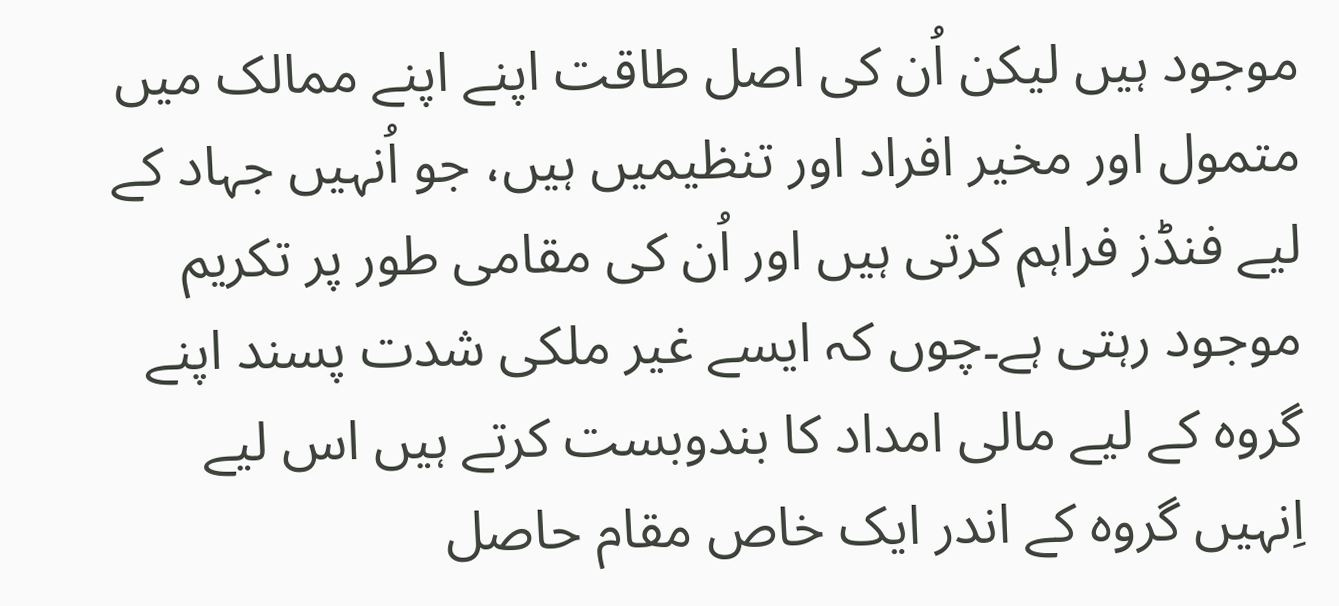موجود ہیں لیکن اُن کی اصل طاقت اپنے اپنے ممالک میں متمول اور مخیر افراد اور تنظیمیں ہیں، جو اُنہیں جہاد کے لیے فنڈز فراہم کرتی ہیں اور اُن کی مقامی طور پر تکریم موجود رہتی ہے۔چوں کہ ایسے غیر ملکی شدت پسند اپنے گروہ کے لیے مالی امداد کا بندوبست کرتے ہیں اس لیے اِنہیں گروہ کے اندر ایک خاص مقام حاصل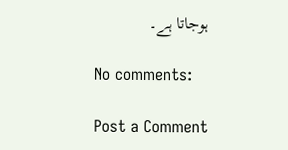ہوجاتا ہے۔

No comments:

Post a Comment